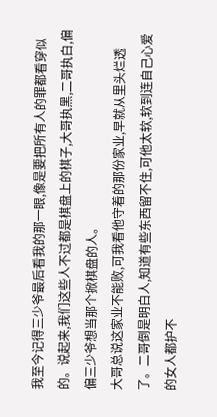我至今记得三少爷最后看我的那一眼,像是要把所有人的罪都看穿似的。说起来,我们这些人不过都是棋盘上的棋子,大哥执黑,二哥执白,偏偏三少爷想当那个掀棋盘的人。
大哥总说这家业不能败,可我看他守着的那份家业,早就从里头烂透了。二哥倒是明白人,知道有些东西留不住,可他太软,软到连自己心爱的女人都护不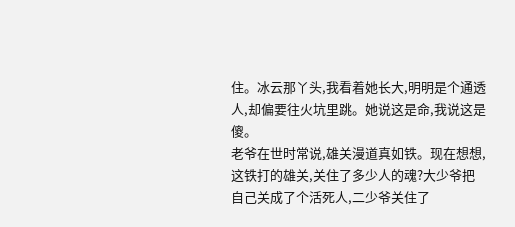住。冰云那丫头,我看着她长大,明明是个通透人,却偏要往火坑里跳。她说这是命,我说这是傻。
老爷在世时常说,雄关漫道真如铁。现在想想,这铁打的雄关,关住了多少人的魂?大少爷把自己关成了个活死人,二少爷关住了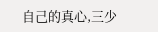自己的真心,三少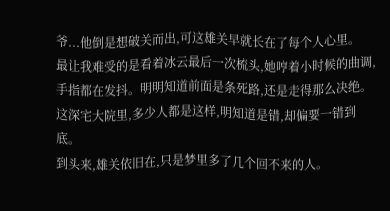爷...他倒是想破关而出,可这雄关早就长在了每个人心里。
最让我难受的是看着冰云最后一次梳头,她哼着小时候的曲调,手指都在发抖。明明知道前面是条死路,还是走得那么决绝。这深宅大院里,多少人都是这样,明知道是错,却偏要一错到底。
到头来,雄关依旧在,只是梦里多了几个回不来的人。